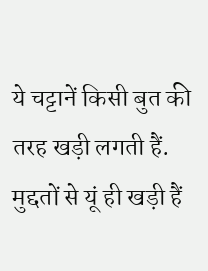ये चट्टानें किसी बुत की तरह खड़ी लगती हैं. मुद्दतों से यूं ही खड़ी हैं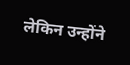लेकिन उन्होंने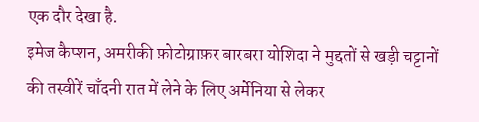एक दौर देखा है.
इमेज कैप्शन, अमरीकी फ़ोटोग्राफ़र बारबरा योशिदा ने मुद्दतों से खड़ी चट्टानों की तस्वीरें चाँदनी रात में लेने के लिए अर्मेनिया से लेकर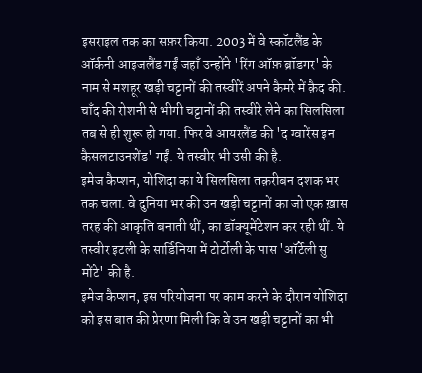इसराइल तक का सफ़र किया. 2003 में वे स्कॉटलैंड के ऑर्कनी आइजलैंड गईं जहाँ उन्होंने 'रिंग ऑफ़ ब्रॉडगर' के नाम से मशहूर खड़ी चट्टानों की तस्वीरें अपने कैमरे में क़ैद की. चाँद की रोशनी से भीगी चट्टानों की तस्वीरे लेने का सिलसिला तब से ही शुरू हो गया. फिर वे आयरलैंड की 'द ग्वारेंस इन कैसलटाउनशेंड' गईं. ये तस्वीर भी उसी की है.
इमेज कैप्शन, योशिदा का ये सिलसिला तक़रीबन दशक भर तक चला. वे दुनिया भर की उन खड़ी चट्टानों का जो एक ख़ास तरह की आकृति बनाती थीं, का डॉक्यूमेंटेशन कर रही थीं. ये तस्वीर इटली के सार्डिनिया में टोर्टोली के पास 'ऑर्टेली सु मोंटे' की है.
इमेज कैप्शन, इस परियोजना पर काम करने के दौरान योशिदा को इस बात की प्रेरणा मिली कि वे उन खड़ी चट्टानों का भी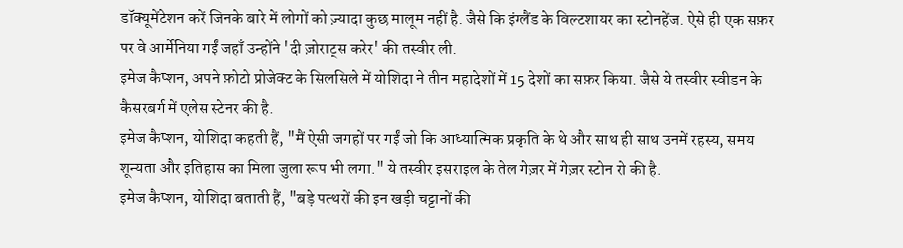डॉक्यूमेंटेशन करें जिनके बारे में लोगों को ज़्यादा कुछ मालूम नहीं है. जैसे कि इंग्लैंड के विल्टशायर का स्टोनहेंज. ऐसे ही एक सफ़र पर वे आर्मेनिया गईं जहाँ उन्होंने 'दी ज़ोराट्स करेर' की तस्वीर ली.
इमेज कैप्शन, अपने फ़ोटो प्रोजेक्ट के सिलसिले में योशिदा ने तीन महादेशों में 15 देशों का सफ़र किया. जैसे ये तस्वीर स्वीडन के कैसरबर्ग में एलेस स्टेनर की है.
इमेज कैप्शन, योशिदा कहती हैं, "मैं ऐसी जगहों पर गईं जो कि आध्यात्मिक प्रकृति के थे और साथ ही साथ उनमें रहस्य, समय शून्यता और इतिहास का मिला जुला रूप भी लगा." ये तस्वीर इसराइल के तेल गेज़र में गेज़र स्टोन रो की है.
इमेज कैप्शन, योशिदा बताती हैं, "बड़े पत्थरों की इन खड़ी चट्टानों की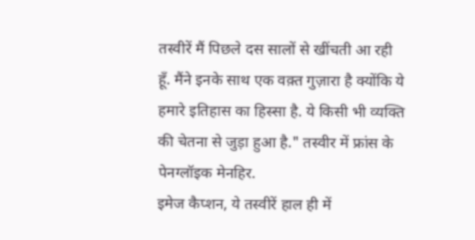तस्वीरें मैं पिछले दस सालों से खींचती आ रही हूँ. मैंने इनके साथ एक वक़्त गुज़ारा है क्योंकि ये हमारे इतिहास का हिस्सा है. ये किसी भी व्यक्ति की चेतना से जुड़ा हुआ है." तस्वीर में फ्रांस के पेनग्लॉइक मेनहिर.
इमेज कैप्शन, ये तस्वीरें हाल ही में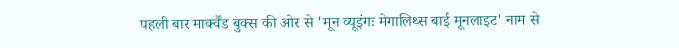पहली बार मार्क्वैंड बुक्स की ओर से 'मून व्यूइंगः मेगालिथ्स बाई मूनलाइट' नाम से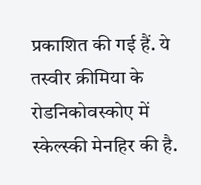प्रकाशित की गई हैं. ये तस्वीर क्रीमिया के रोडनिकोवस्कोए में स्केल्स्की मेनहिर की है.